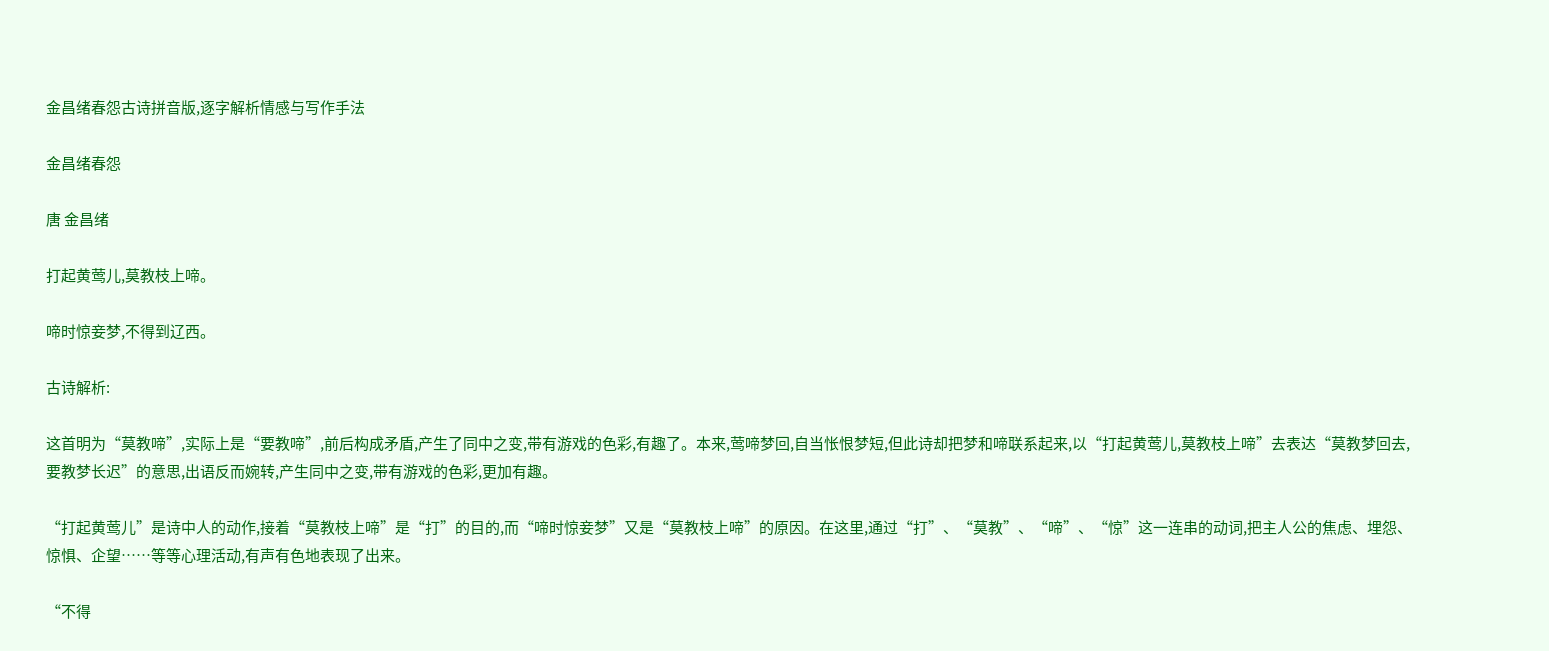金昌绪春怨古诗拼音版,逐字解析情感与写作手法

金昌绪春怨

唐 金昌绪

打起黄莺儿,莫教枝上啼。

啼时惊妾梦,不得到辽西。

古诗解析:

这首明为“莫教啼”,实际上是“要教啼”,前后构成矛盾,产生了同中之变,带有游戏的色彩,有趣了。本来,莺啼梦回,自当怅恨梦短,但此诗却把梦和啼联系起来,以“打起黄莺儿,莫教枝上啼”去表达“莫教梦回去,要教梦长迟”的意思,出语反而婉转,产生同中之变,带有游戏的色彩,更加有趣。

“打起黄莺儿”是诗中人的动作,接着“莫教枝上啼”是“打”的目的,而“啼时惊妾梦”又是“莫教枝上啼”的原因。在这里,通过“打”、“莫教”、“啼”、“惊”这一连串的动词,把主人公的焦虑、埋怨、惊惧、企望……等等心理活动,有声有色地表现了出来。

“不得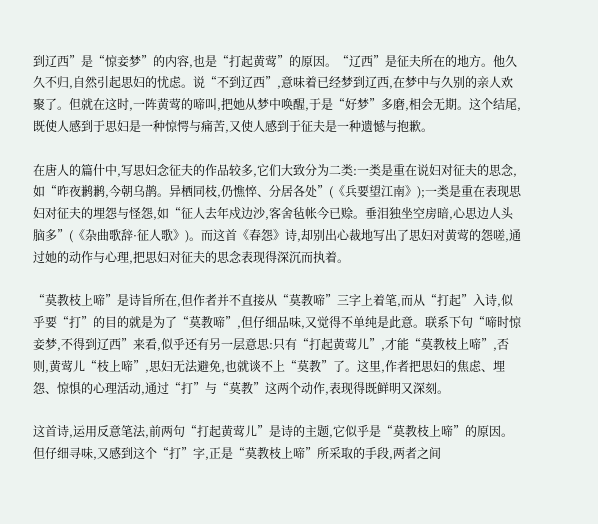到辽西”是“惊妾梦”的内容,也是“打起黄莺”的原因。“辽西”是征夫所在的地方。他久久不归,自然引起思妇的忧虑。说“不到辽西”,意味着已经梦到辽西,在梦中与久别的亲人欢聚了。但就在这时,一阵黄莺的啼叫,把她从梦中唤醒,于是“好梦”多磨,相会无期。这个结尾,既使人感到于思妇是一种惊愕与痛苦,又使人感到于征夫是一种遗憾与抱歉。

在唐人的篇什中,写思妇念征夫的作品较多,它们大致分为二类:一类是重在说妇对征夫的思念,如“昨夜鹣鹣,今朝乌鹊。异栖同枝,仍憔悴、分居各处”(《兵要望江南》);一类是重在表现思妇对征夫的埋怨与怪怨,如“征人去年戍边沙,客舍毡帐今已赊。垂泪独坐空房暗,心思边人头脑多”(《杂曲歌辞·征人歌》)。而这首《春怨》诗,却别出心裁地写出了思妇对黄莺的怨嗟,通过她的动作与心理,把思妇对征夫的思念表现得深沉而执着。

“莫教枝上啼”是诗旨所在,但作者并不直接从“莫教啼”三字上着笔,而从“打起”入诗,似乎要“打”的目的就是为了“莫教啼”,但仔细品味,又觉得不单纯是此意。联系下句“啼时惊妾梦,不得到辽西”来看,似乎还有另一层意思:只有“打起黄莺儿”,才能“莫教枝上啼”,否则,黄莺儿“枝上啼”,思妇无法避免,也就谈不上“莫教”了。这里,作者把思妇的焦虑、埋怨、惊惧的心理活动,通过“打”与“莫教”这两个动作,表现得既鲜明又深刻。

这首诗,运用反意笔法,前两句“打起黄莺儿”是诗的主题,它似乎是“莫教枝上啼”的原因。但仔细寻味,又感到这个“打”字,正是“莫教枝上啼”所采取的手段,两者之间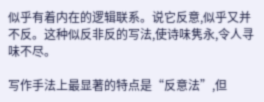似乎有着内在的逻辑联系。说它反意,似乎又并不反。这种似反非反的写法,使诗味隽永,令人寻味不尽。

写作手法上最显著的特点是“反意法”,但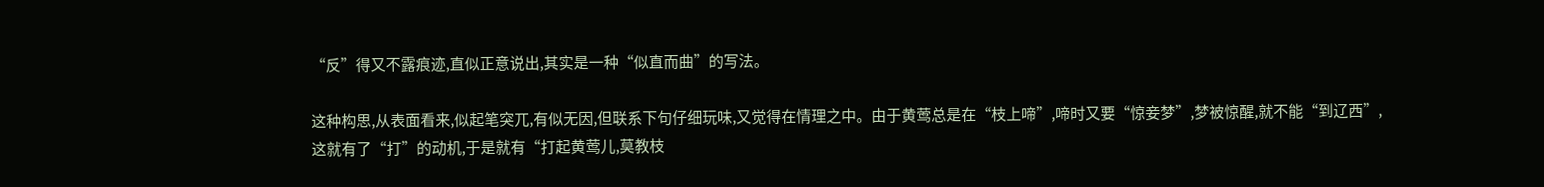“反”得又不露痕迹,直似正意说出,其实是一种“似直而曲”的写法。

这种构思,从表面看来,似起笔突兀,有似无因,但联系下句仔细玩味,又觉得在情理之中。由于黄莺总是在“枝上啼”,啼时又要“惊妾梦”,梦被惊醒,就不能“到辽西”,这就有了“打”的动机,于是就有“打起黄莺儿,莫教枝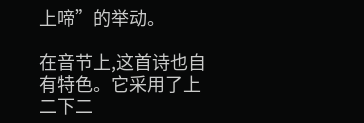上啼”的举动。

在音节上,这首诗也自有特色。它采用了上二下二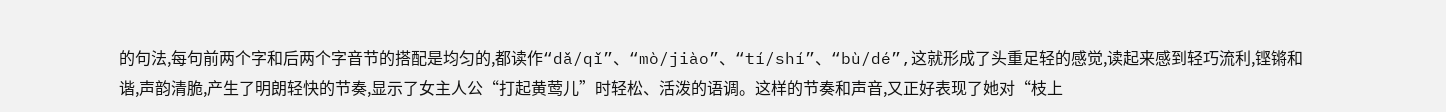的句法,每句前两个字和后两个字音节的搭配是均匀的,都读作“dǎ/qǐ”、“mò/jiào”、“tí/shí”、“bù/dé”,这就形成了头重足轻的感觉,读起来感到轻巧流利,铿锵和谐,声韵清脆,产生了明朗轻快的节奏,显示了女主人公“打起黄莺儿”时轻松、活泼的语调。这样的节奏和声音,又正好表现了她对“枝上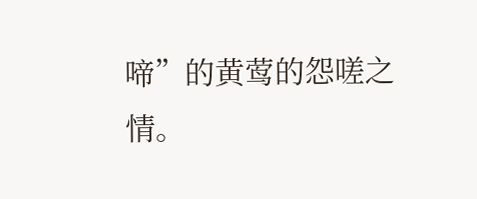啼”的黄莺的怨嗟之情。